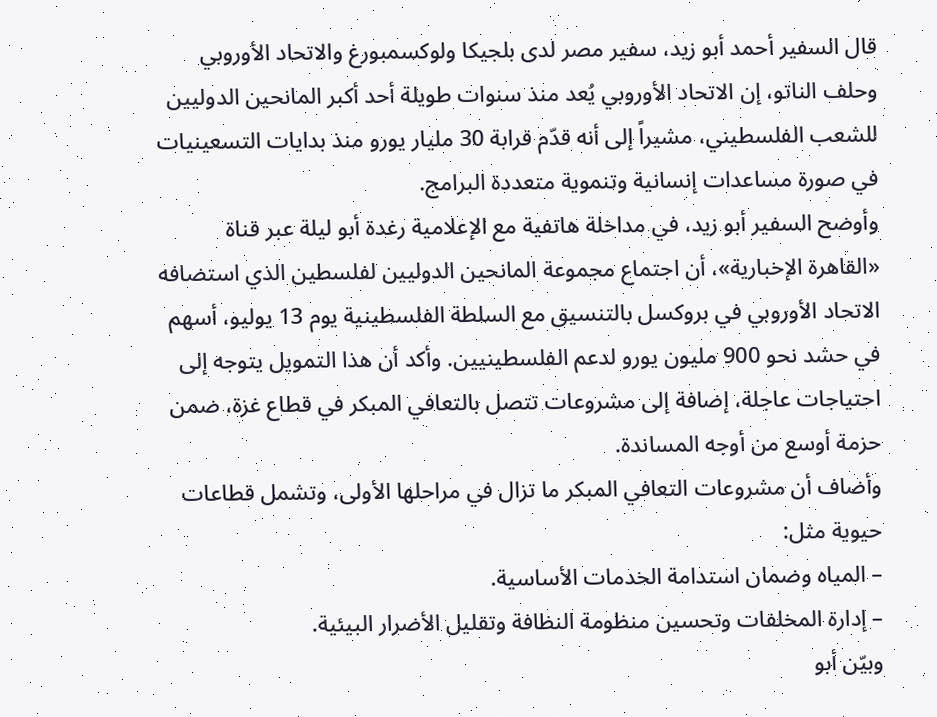قال السفير أحمد أبو زيد، سفير مصر لدى بلجيكا ولوكسمبورغ والاتحاد الأوروبي وحلف الناتو، إن الاتحاد الأوروبي يُعد منذ سنوات طويلة أحد أكبر المانحين الدوليين للشعب الفلسطيني، مشيراً إلى أنه قدّم قرابة 30 مليار يورو منذ بدايات التسعينيات في صورة مساعدات إنسانية وتنموية متعددة البرامج.
وأوضح السفير أبو زيد، في مداخلة هاتفية مع الإعلامية رغدة أبو ليلة عبر قناة «القاهرة الإخبارية»، أن اجتماع مجموعة المانحين الدوليين لفلسطين الذي استضافه الاتحاد الأوروبي في بروكسل بالتنسيق مع السلطة الفلسطينية يوم 13 يوليو، أسهم في حشد نحو 900 مليون يورو لدعم الفلسطينيين. وأكد أن هذا التمويل يتوجه إلى احتياجات عاجلة، إضافة إلى مشروعات تتصل بالتعافي المبكر في قطاع غزة، ضمن حزمة أوسع من أوجه المساندة.
وأضاف أن مشروعات التعافي المبكر ما تزال في مراحلها الأولى، وتشمل قطاعات حيوية مثل:
– المياه وضمان استدامة الخدمات الأساسية.
– إدارة المخلفات وتحسين منظومة النظافة وتقليل الأضرار البيئية.
وبيّن أبو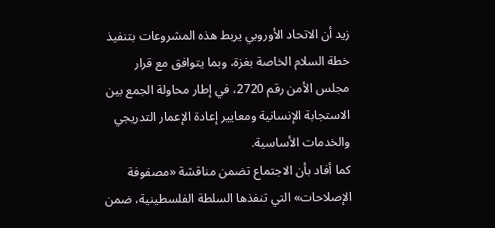زيد أن الاتحاد الأوروبي يربط هذه المشروعات بتنفيذ خطة السلام الخاصة بغزة، وبما يتوافق مع قرار مجلس الأمن رقم 2720، في إطار محاولة الجمع بين الاستجابة الإنسانية ومعايير إعادة الإعمار التدريجي والخدمات الأساسية.
كما أفاد بأن الاجتماع تضمن مناقشة «مصفوفة الإصلاحات» التي تنفذها السلطة الفلسطينية، ضمن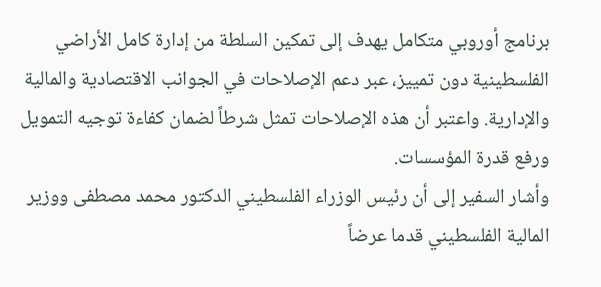برنامج أوروبي متكامل يهدف إلى تمكين السلطة من إدارة كامل الأراضي الفلسطينية دون تمييز، عبر دعم الإصلاحات في الجوانب الاقتصادية والمالية والإدارية. واعتبر أن هذه الإصلاحات تمثل شرطاً لضمان كفاءة توجيه التمويل ورفع قدرة المؤسسات.
وأشار السفير إلى أن رئيس الوزراء الفلسطيني الدكتور محمد مصطفى ووزير المالية الفلسطيني قدما عرضاً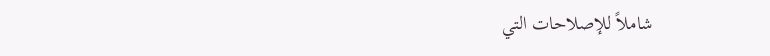شاملاً للإصلاحات التي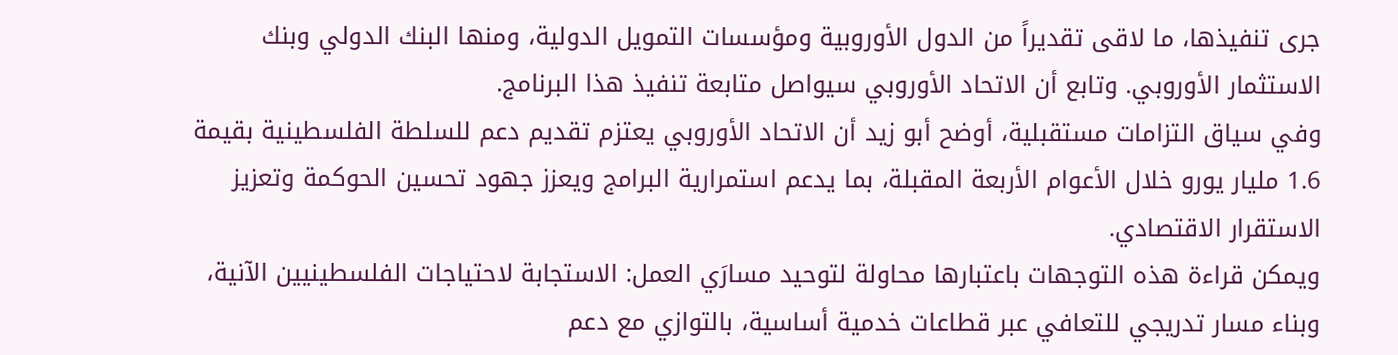جرى تنفيذها، ما لاقى تقديراً من الدول الأوروبية ومؤسسات التمويل الدولية، ومنها البنك الدولي وبنك الاستثمار الأوروبي. وتابع أن الاتحاد الأوروبي سيواصل متابعة تنفيذ هذا البرنامج.
وفي سياق التزامات مستقبلية، أوضح أبو زيد أن الاتحاد الأوروبي يعتزم تقديم دعم للسلطة الفلسطينية بقيمة 1.6 مليار يورو خلال الأعوام الأربعة المقبلة، بما يدعم استمرارية البرامج ويعزز جهود تحسين الحوكمة وتعزيز الاستقرار الاقتصادي.
ويمكن قراءة هذه التوجهات باعتبارها محاولة لتوحيد مسارَي العمل: الاستجابة لاحتياجات الفلسطينيين الآنية، وبناء مسار تدريجي للتعافي عبر قطاعات خدمية أساسية، بالتوازي مع دعم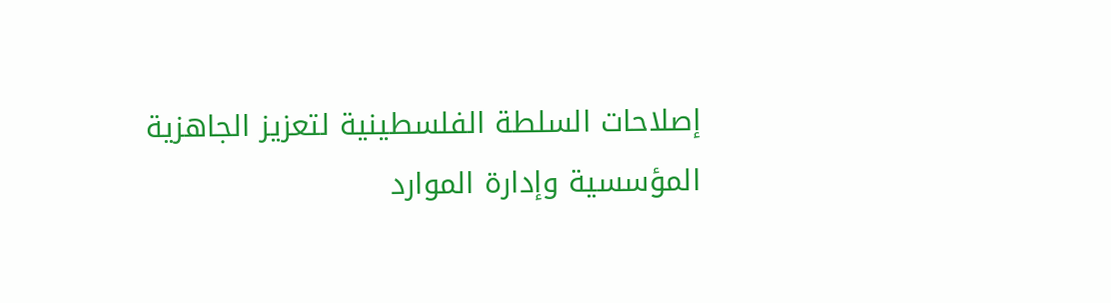إصلاحات السلطة الفلسطينية لتعزيز الجاهزية المؤسسية وإدارة الموارد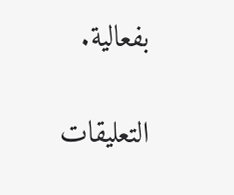بفعالية.

التعليقات